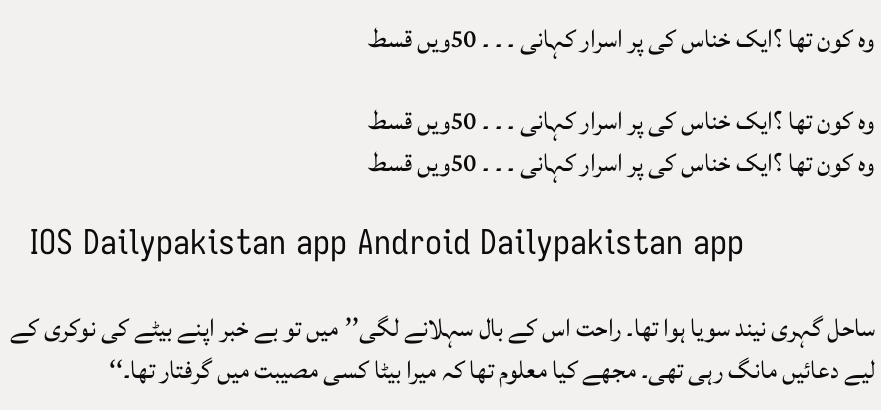وہ کون تھا ؟ایک خناس کی پر اسرار کہانی ۔ ۔ ۔ 50ویں قسط

وہ کون تھا ؟ایک خناس کی پر اسرار کہانی ۔ ۔ ۔ 50ویں قسط
وہ کون تھا ؟ایک خناس کی پر اسرار کہانی ۔ ۔ ۔ 50ویں قسط

  IOS Dailypakistan app Android Dailypakistan app

ساحل گہری نیند سویا ہوا تھا۔ راحت اس کے بال سہلانے لگی’’میں تو بے خبر اپنے بیٹے کی نوکری کے لیے دعائیں مانگ رہی تھی۔ مجھے کیا معلوم تھا کہ میرا بیٹا کسی مصیبت میں گرفتار تھا۔‘‘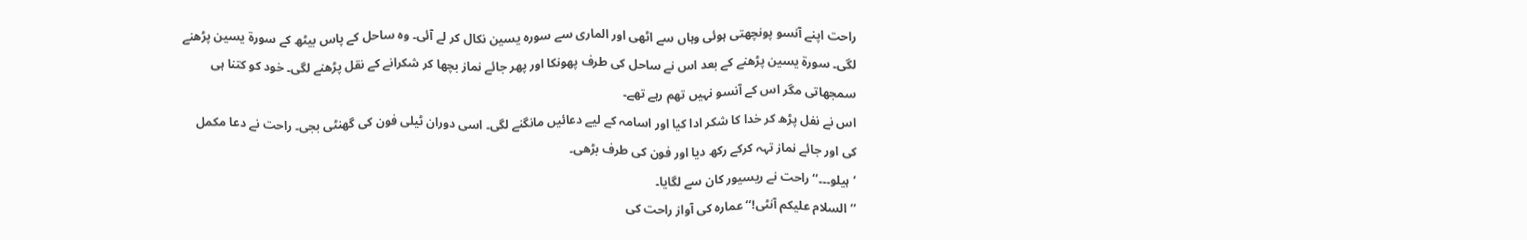راحت اپنے آنسو پونچھتی ہوئی وہاں سے اٹھی اور الماری سے سورہ یسین نکال کر لے آئی۔ وہ ساحل کے پاس بیٹھ کے سورۃ یسین پڑھنے لگی۔ سورۃ یسین پڑھنے کے بعد اس نے ساحل کی طرف پھونکا اور پھر جائے نماز بچھا کر شکرانے کے نقل پڑھنے لگی۔ خود کو کتنا ہی سمجھاتی مگر اس کے آنسو نہیں تھم رہے تھے۔
اس نے نفل پڑھ کر خدا کا شکر ادا کیا اور اسامہ کے لیے دعائیں مانگنے لگی۔ اسی دوران ٹیلی فون کی گھنٹی بجی۔ راحت نے دعا مکمل کی اور جائے نماز تہہ کرکے رکھ دیا اور فون کی طرف بڑھی۔
’ہیلو۔۔۔‘‘ راحت نے ریسیور کان سے لگایا۔
’’السلام علیکم آنٹی!‘‘ عمارہ کی آواز راحت کی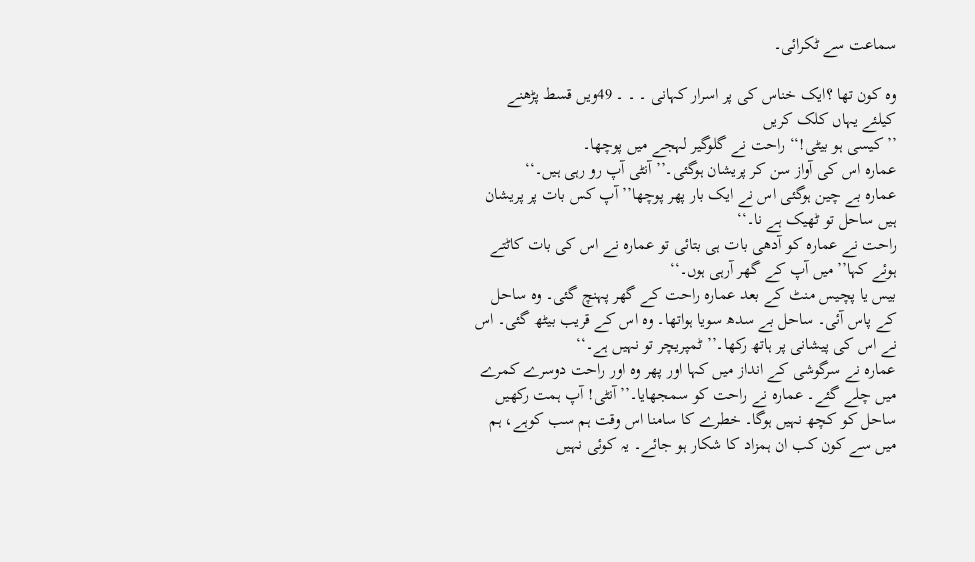سماعت سے ٹکرائی۔

وہ کون تھا ؟ایک خناس کی پر اسرار کہانی ۔ ۔ ۔ 49ویں قسط پڑھنے کیلئے یہاں کلک کریں
’’کیسی ہو بیٹی!‘‘ راحت نے گلوگیر لہجے میں پوچھا۔
عمارہ اس کی آواز سن کر پریشان ہوگئی۔’’آنٹی آپ رو رہی ہیں۔‘‘
عمارہ بے چین ہوگئی اس نے ایک بار پھر پوچھا’’آپ کس بات پر پریشان ہیں ساحل تو ٹھیک ہے نا۔‘‘
راحت نے عمارہ کو آدھی بات ہی بتائی تو عمارہ نے اس کی بات کاٹتے ہوئے کہا’’میں آپ کے گھر آرہی ہوں۔‘‘
بیس یا پچیس منٹ کے بعد عمارہ راحت کے گھر پہنچ گئی۔ وہ ساحل کے پاس آئی۔ ساحل بے سدھ سویا ہواتھا۔ وہ اس کے قریب بیٹھ گئی۔ اس نے اس کی پیشانی پر ہاتھ رکھا۔’’ٹمپریچر تو نہیں ہے۔‘‘
عمارہ نے سرگوشی کے انداز میں کہا اور پھر وہ اور راحت دوسرے کمرے میں چلے گئے۔ عمارہ نے راحت کو سمجھایا۔’’آنٹی! آپ ہمت رکھیں ساحل کو کچھ نہیں ہوگا۔ خطرے کا سامنا اس وقت ہم سب کوہے، ہم میں سے کون کب ان ہمزاد کا شکار ہو جائے۔ یہ کوئی نہیں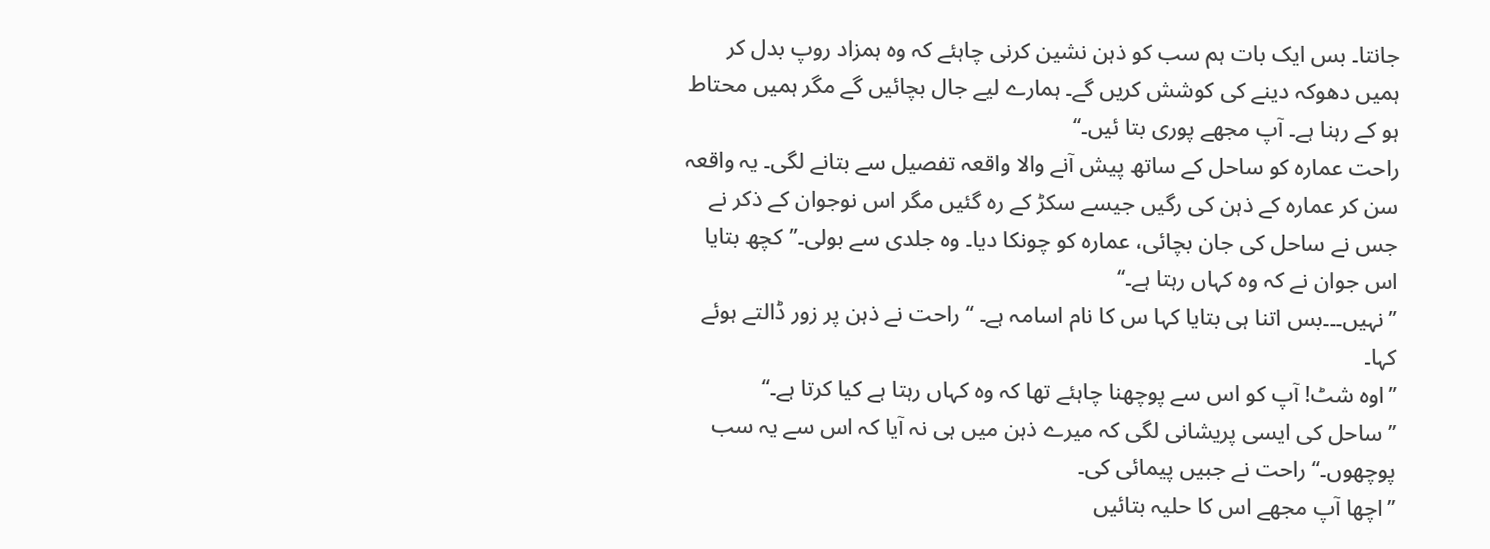جانتا۔ بس ایک بات ہم سب کو ذہن نشین کرنی چاہئے کہ وہ ہمزاد روپ بدل کر ہمیں دھوکہ دینے کی کوشش کریں گے۔ ہمارے لیے جال بچائیں گے مگر ہمیں محتاط ہو کے رہنا ہے۔ آپ مجھے پوری بتا ئیں۔‘‘
راحت عمارہ کو ساحل کے ساتھ پیش آنے والا واقعہ تفصیل سے بتانے لگی۔ یہ واقعہ سن کر عمارہ کے ذہن کی رگیں جیسے سکڑ کے رہ گئیں مگر اس نوجوان کے ذکر نے جس نے ساحل کی جان بچائی، عمارہ کو چونکا دیا۔ وہ جلدی سے بولی۔’’کچھ بتایا اس جوان نے کہ وہ کہاں رہتا ہے۔‘‘
’’نہیں۔۔۔بس اتنا ہی بتایا کہا س کا نام اسامہ ہے۔ ‘‘ راحت نے ذہن پر زور ڈالتے ہوئے کہا۔
’’اوہ شٹ! آپ کو اس سے پوچھنا چاہئے تھا کہ وہ کہاں رہتا ہے کیا کرتا ہے۔‘‘
’’ساحل کی ایسی پریشانی لگی کہ میرے ذہن میں ہی نہ آیا کہ اس سے یہ سب پوچھوں۔‘‘ راحت نے جبیں پیمائی کی۔
’’اچھا آپ مجھے اس کا حلیہ بتائیں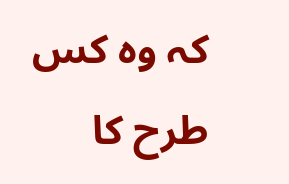کہ وہ کس طرح کا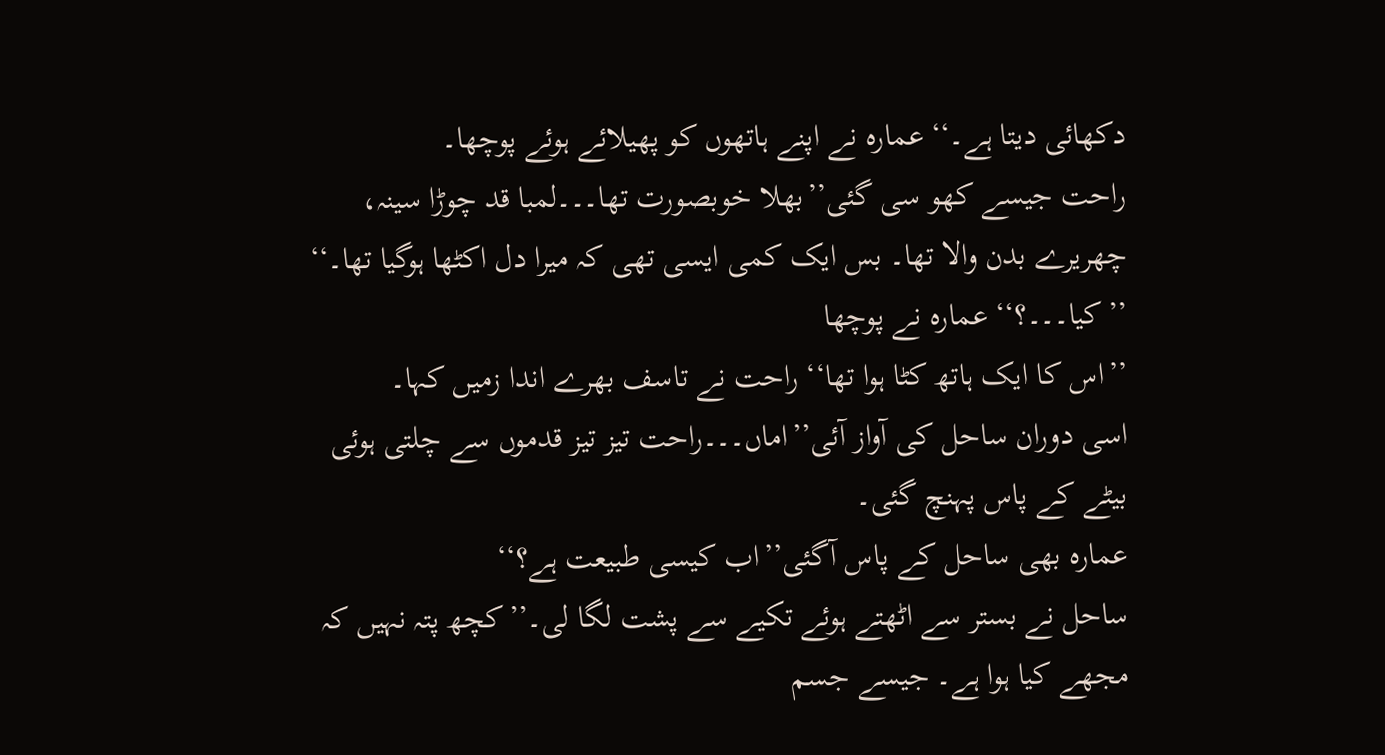دکھائی دیتا ہے۔‘‘ عمارہ نے اپنے ہاتھوں کو پھیلائے ہوئے پوچھا۔
راحت جیسے کھو سی گئی’’بھلا خوبصورت تھا۔۔۔لمبا قد چوڑا سینہ، چھریرے بدن والا تھا۔ بس ایک کمی ایسی تھی کہ میرا دل اکٹھا ہوگیا تھا۔‘‘
’’کیا۔۔۔؟‘‘ عمارہ نے پوچھا
’’اس کا ایک ہاتھ کٹا ہوا تھا‘‘ راحت نے تاسف بھرے اندا زمیں کہا۔
اسی دوران ساحل کی آواز آئی’’اماں۔۔۔راحت تیز تیز قدموں سے چلتی ہوئی بیٹے کے پاس پہنچ گئی۔
عمارہ بھی ساحل کے پاس آگئی’’اب کیسی طبیعت ہے؟‘‘
ساحل نے بستر سے اٹھتے ہوئے تکیے سے پشت لگا لی۔’’کچھ پتہ نہیں کہ مجھے کیا ہوا ہے۔ جیسے جسم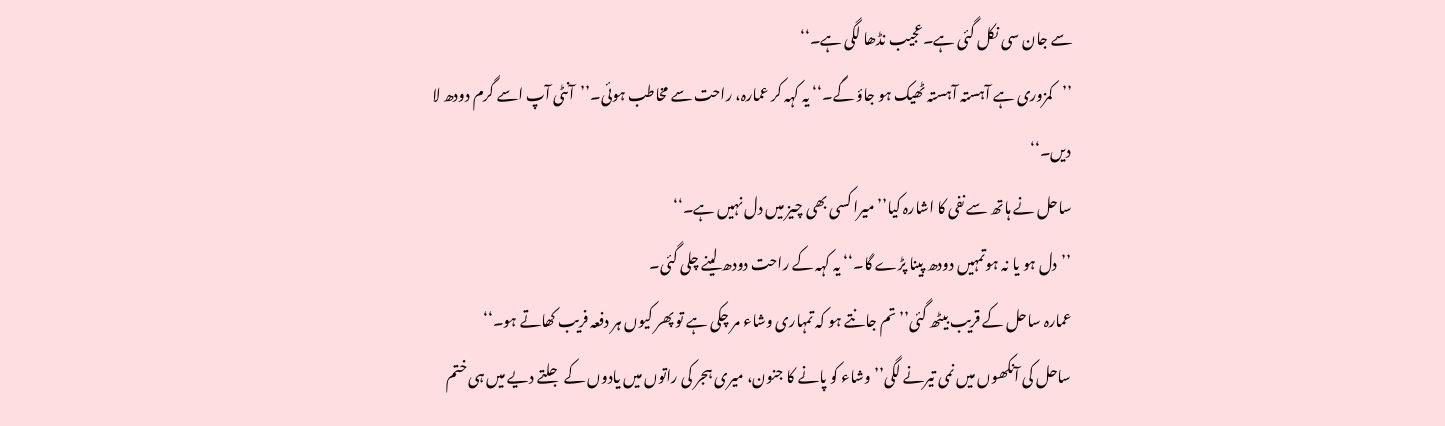سے جان سی نکل گئی ہے۔عجیب نڈھا لگی ہے۔‘‘
’’کمزوری ہے آہستہ آہستہ ٹھیک ہو جاؤ گے۔‘‘ یہ کہہ کر عمارہ، راحت سے مخاطب ہوئی۔’’آنٹی آپ اسے گرم دودھ لا دیں۔‘‘
ساحل نے ہاتھ سے نفی کا اشارہ کیا’’میرا کسی بھی چیز میں دل نہیں ہے۔‘‘
’’دل ہو یا نہ ہوتمہیں دودھ پینا پڑے گا۔‘‘ یہ کہہ کے راحت دودھ لینے چلی گئی۔
عمارہ ساحل کے قریب بیٹھ گئی’’تم جانتے ہو کہ تمہاری وشاء مر چکی ہے تو پھر کیوں ہر دفعہ فریب کھاتے ہو۔‘‘
ساحل کی آنکھوں میں نمی تیرنے لگی’’وشاء کو پانے کا جنون، میری ہجر کی راتوں میں یادوں کے جلتے دیے میں ہی ختم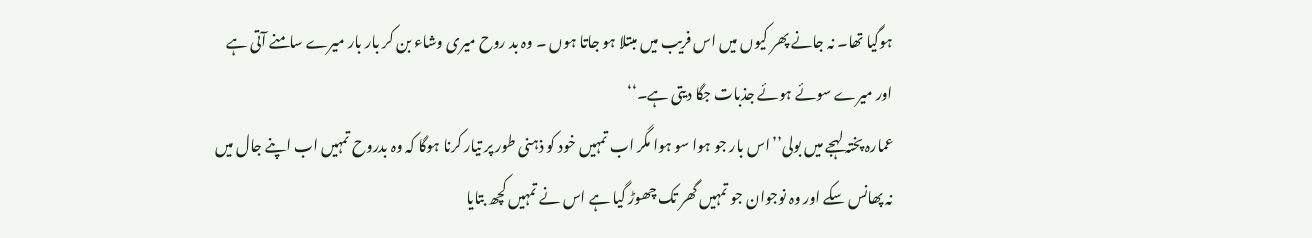ہوگیا تھا۔ نہ جانے پھر کیوں میں اس فریب میں مبتلا ہو جاتا ہوں ۔ وہ بد روح میری وشاء بن کر بار بار میرے سامنے آتی ہے اور میرے سوئے ہوئے جذبات جگا دیتی ہے۔‘‘
عمارہ پختہ لہجے میں بولی’’اس بار جو ہوا سو ہوا مگر اب تمہیں خود کو ذہنی طور پر تیار کرنا ہوگا کہ وہ بدروح تمہیں اب اپنے جال میں نہ پھانس سکے اور وہ نوجوان جو تمہیں گھر تک چھوڑ گیا ہے اس نے تمہیں کچھ بتایا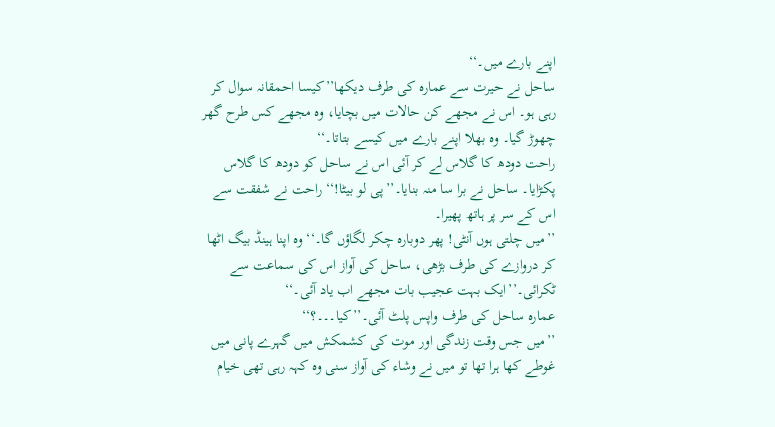اپنے بارے میں۔‘‘
ساحل نے حیرت سے عمارہ کی طرف دیکھا’’کیسا احمقانہ سوال کر رہی ہو۔ اس نے مجھے کن حالات میں بچایا، وہ مجھے کس طرح گھر چھوڑ گیا۔ وہ بھلا اپنے بارے میں کیسے بتاتا۔‘‘
راحت دودھ کا گلاس لے کر آئی اس نے ساحل کو دودھ کا گلاس پکڑایا۔ ساحل نے برا سا منہ بنایا۔’’پی لو بیٹا!‘‘ راحت نے شفقت سے اس کے سر پر ہاتھ پھیرا۔
’’میں چلتی ہوں آنٹی! پھر دوبارہ چکر لگاؤں گا۔‘‘ وہ اپنا ہینڈ بیگ اٹھا کر دروازے کی طرف بڑھی، ساحل کی آواز اس کی سماعت سے ٹکرائی۔’’ایک بہت عجیب بات مجھے اب یاد آئی۔‘‘
عمارہ ساحل کی طرف واپس پلٹ آئی۔’’کیا۔۔۔؟‘‘
’’میں جس وقت زندگی اور موت کی کشمکش میں گہرے پانی میں غوطے کھا ہرا تھا تو میں نے وشاء کی آواز سنی وہ کہہ رہی تھی خیام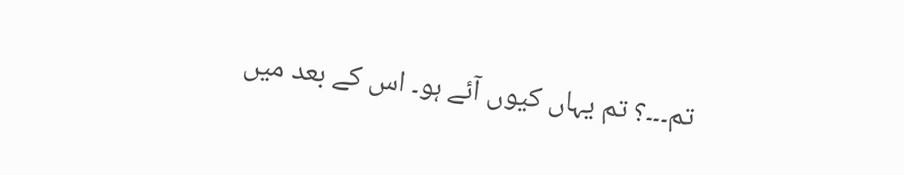تم۔۔۔؟ تم یہاں کیوں آئے ہو۔ اس کے بعد میں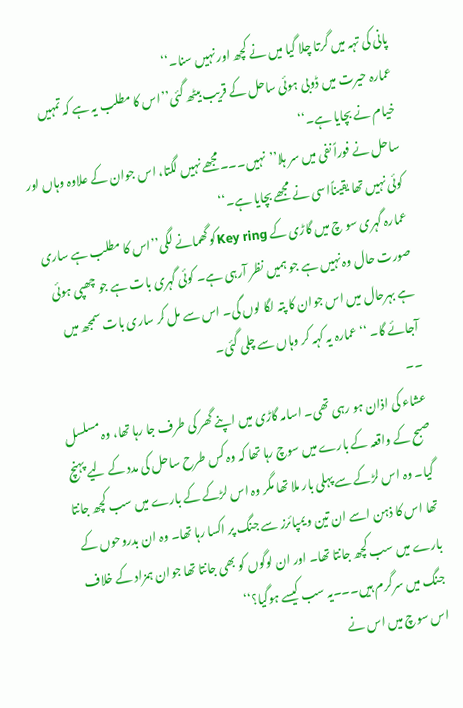پانی کی تہہ میں گرتا چلا گیا میں نے کچھ اور نہیں سنا۔‘‘
عمارہ حیرت میں ڈوبی ہوئی ساحل کے قریب بیٹھ گئی’’اس کا مطلب یہ ہے کہ تمہیں خیام نے بچایا ہے۔‘‘
ساحل نے فوراً نفی میں سر ہلا’’نہیں۔۔۔مجھے نہیں لگتا، اس جوان کے علاوہ وہاں اور کوئی نہیں تھا یقیناًاسی نے مجھے بچایا ہے۔‘‘
عمارہ گہری سو چ میں گاڑی کے Key ringکو گھمانے لگی’’اس کا مطلب ہے ساری صورت حال وہ نہیں ہے جو ہمیں نظر آرہی ہے۔ کوئی گہری بات ہے جو چھپی ہوئی ہے بہرحال میں اس جوان کا پتہ لگا لوں گی۔ اس سے مل کر ساری بات سمجھ میں آجائے گا۔ ‘‘ عمارہ یہ کہہ کر وہاں سے چلی گئی۔
۔۔
عشاء کی اذان ہو رہی تھی۔ اسامہ گاڑی میں اپنے گھر کی طرف جا رہا تھا، وہ مسلسل صبح کے واقعہ کے بارے میں سوچ رہا تھا کہ وہ کس طرح ساحل کی مدد کے لیے پہنچ گیا۔ وہ اس لڑکے سے پہلی بار ملا تھا مگر وہ اس لڑکے کے بارے میں سب کچھ جانتا تھا اس کا ذہن اسے ان تین ویمپائرز سے جنگ پر اکسا رہا تھا۔ وہ ان بدروحوں کے بارے میں سب کچھ جانتا تھا۔ اور ان لوگوں کو بھی جانتا تھا جوان ہمزاد کے خلاف جنگ میں سرگرم ہیں۔۔۔یہ سب کیسے ہوگیا؟‘‘
اس سوچ میں اس نے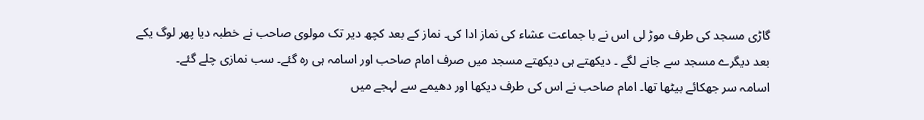گاڑی مسجد کی طرف موڑ لی اس نے با جماعت عشاء کی نماز ادا کی۔ نماز کے بعد کچھ دیر تک مولوی صاحب نے خطبہ دیا پھر لوگ یکے بعد دیگرے مسجد سے جانے لگے ۔ دیکھتے ہی دیکھتے مسجد میں صرف امام صاحب اور اسامہ ہی رہ گئے۔ سب نمازی چلے گئے۔
اسامہ سر جھکائے بیٹھا تھا۔ امام صاحب نے اس کی طرف دیکھا اور دھیمے سے لہجے میں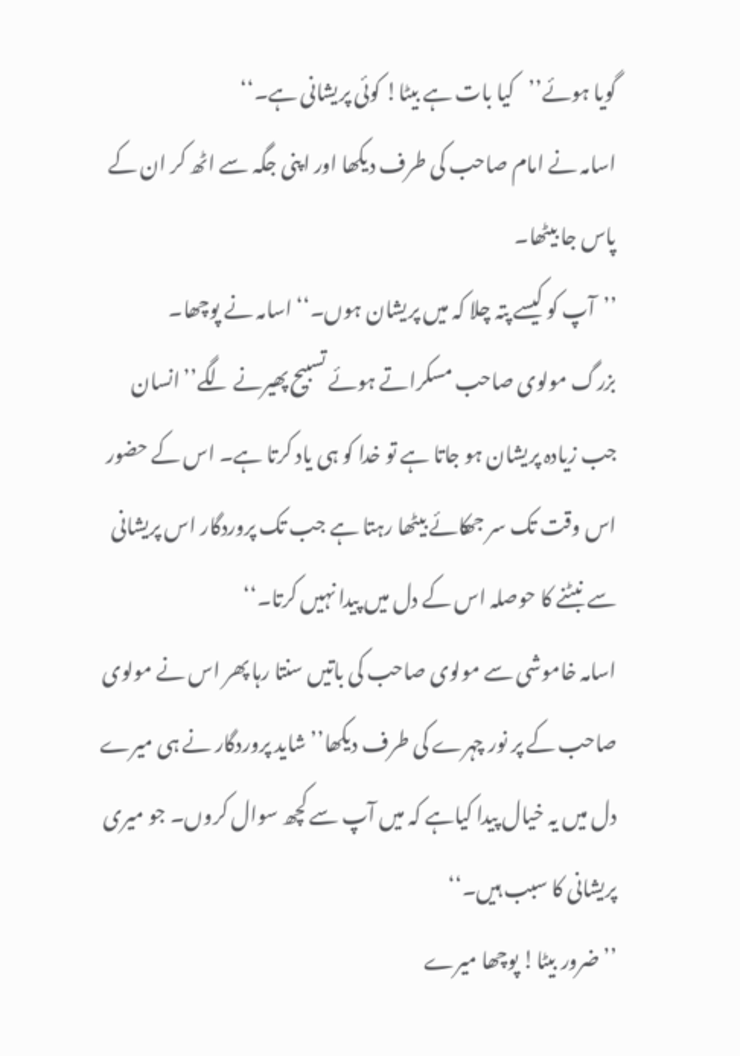گویا ہوئے’’کیا بات ہے بیٹا! کوئی پریشانی ہے۔‘‘
اسامہ نے امام صاحب کی طرف دیکھا اور اپنی جگہ سے اٹھ کر ان کے پاس جا بیٹھا۔
’’آپ کو کیسے پتہ چلا کہ میں پریشان ہوں۔‘‘ اسامہ نے پوچھا۔
بزرگ مولوی صاحب مسکراتے ہوئے تسبیح پھیرنے لگے’’انسان جب زیادہ پریشان ہو جاتا ہے تو خدا کو ہی یاد کرتا ہے۔ اس کے حضور اس وقت تک سر جھکائے بیٹھا رہتا ہے جب تک پروردگار اس پریشانی سے نبٹنے کا حوصلہ اس کے دل میں پیدا نہیں کرتا۔‘‘
اسامہ خاموشی سے مولوی صاحب کی باتیں سنتا رہا پھر اس نے مولوی صاحب کے پر نور چہرے کی طرف دیکھا’’شاید پروردگار نے ہی میرے دل میں یہ خیال پیدا کیاہے کہ میں آپ سے کچھ سوال کروں۔ جو میری پریشانی کا سبب ہیں۔‘‘
’’ضرور بیٹا! پوچھا میرے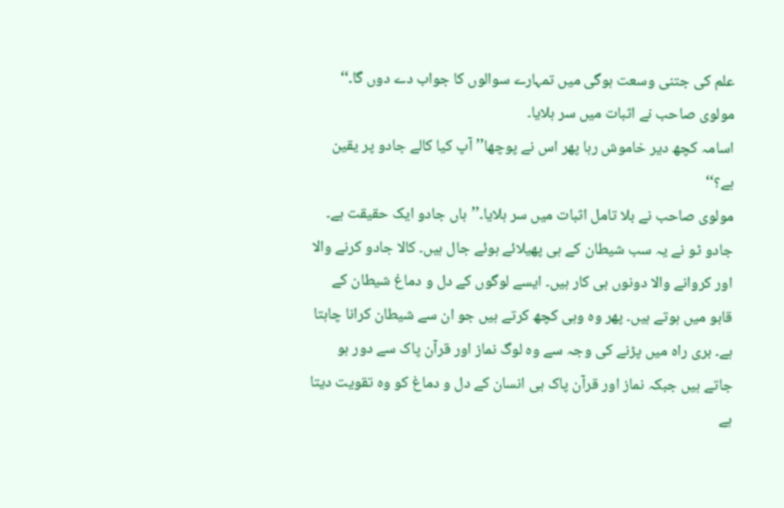علم کی جتنی وسعت ہوگی میں تمہارے سوالوں کا جواب دے دوں گا۔‘‘ مولوی صاحب نے اثبات میں سر ہلایا۔
اسامہ کچھ دیر خاموش رہا پھر اس نے پوچھا’’آپ کیا کالے جادو پر یقین ہے؟‘‘
مولوی صاحب نے بلا تامل اثبات میں سر ہلایا۔’’ہاں جادو ایک حقیقت ہے۔ جادو ٹو نے یہ سب شیطان کے ہی پھیلائے ہوئے جال ہیں۔ کالا جادو کرنے والا اور کروانے والا دونوں ہی کار ہیں۔ ایسے لوگوں کے دل و دماغ شیطان کے قابو میں ہوتے ہیں۔ پھر وہ وہی کچھ کرتے ہیں جو ان سے شیطان کرانا چاہتا ہے۔ بری راہ میں پڑنے کی وجہ سے وہ لوگ نماز اور قرآن پاک سے دور ہو جاتے ہیں جبکہ نماز اور قرآن پاک ہی انسان کے دل و دماغ کو وہ تقویت دیتا ہے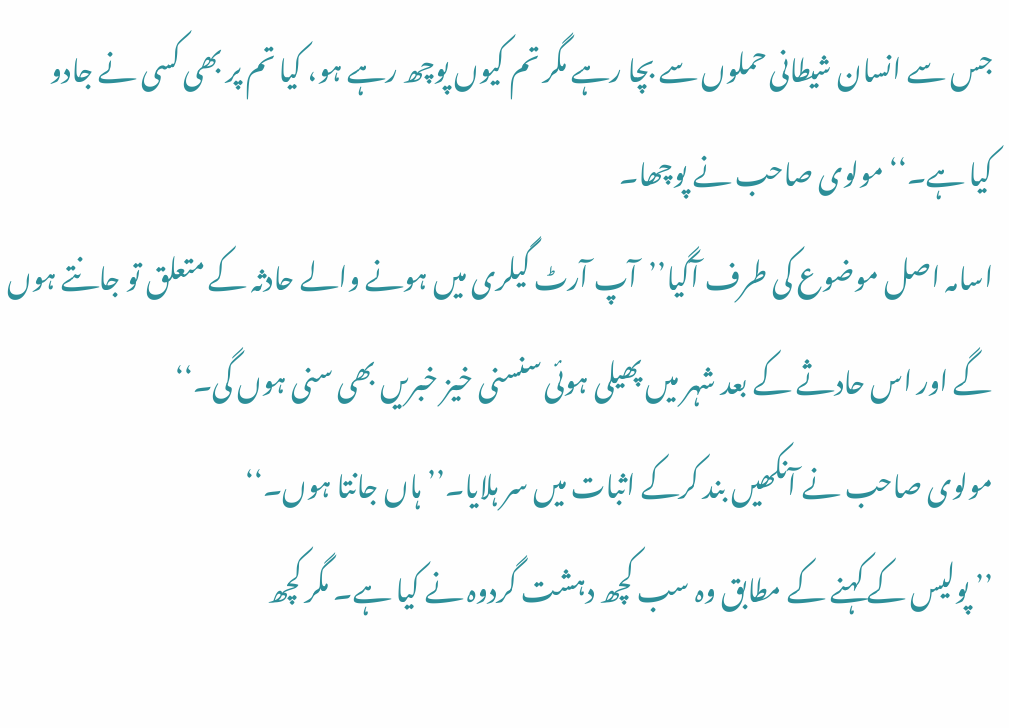جس سے انسان شیطانی حملوں سے بچا رہے مگر تم کیوں پوچھ رہے ہو، کیا تم پر بھی کسی نے جادو کیا ہے۔‘‘ مولوی صاحب نے پوچھا۔
اسامہ اصل موضوع کی طرف آگیا’’آپ آرٹ گیلری میں ہونے والے حادثہ کے متعلق تو جانتے ہوں گے اور اس حادثے کے بعد شہر میں پھیلی ہوئی سنسنی خیز خبریں بھی سنی ہوں گی۔‘‘
مولوی صاحب نے آنکھیں بند کرکے اثبات میں سر ہلایا۔’’ہاں جانتا ہوں۔‘‘
’’ پولیس کے کہنے کے مطابق وہ سب کچھ دہشت گردوہ نے کیا ہے۔ مگر کچھ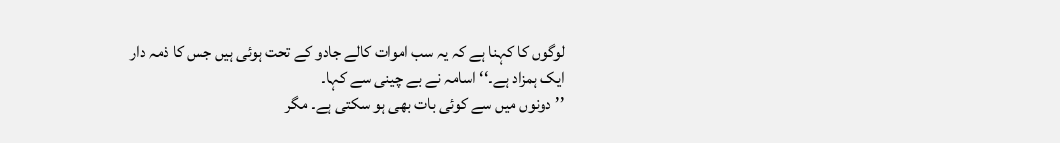لوگوں کا کہنا ہے کہ یہ سب اموات کالے جادو کے تحت ہوئی ہیں جس کا ذمہ دار ایک ہمزاد ہے۔‘‘ اسامہ نے بے چینی سے کہا۔
’’دونوں میں سے کوئی بات بھی ہو سکتی ہے۔ مگر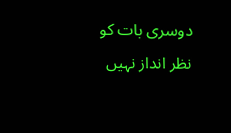دوسری بات کو نظر انداز نہیں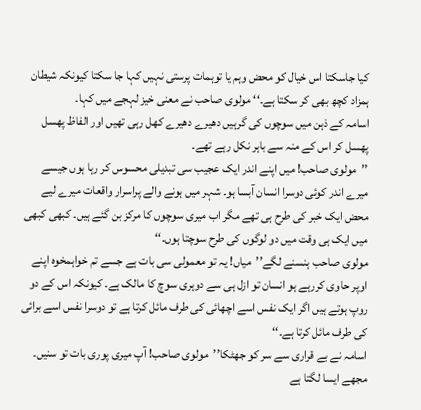کیا جاسکتا اس خیال کو محض وہم یا توہمات پرستی نہیں کہا جا سکتا کیونکہ شیطان ہمزاد کچھ بھی کر سکتا ہے۔‘‘ مولوی صاحب نے معنی خیز لہجے میں کہا۔
اسامہ کے ذہن میں سوچوں کی گرہیں دھیرے دھیرے کھل رہی تھیں اور الفاظ پھسل پھسل کر اس کے منہ سے باہر نکل رہے تھے۔
’’مولوی صاحب! میں اپنے اندر ایک عجیب سی تبدیلی محسوس کر رہا ہوں جیسے میرے اندر کوئی دوسرا انسان آبسا ہو۔ شہر میں ہونے والے پراسرار واقعات میرے لیے محض ایک خبر کی طرح ہی تھے مگر اب میری سوچوں کا مرکز بن گئے ہیں۔ کبھی کبھی میں ایک ہی وقت میں دو لوگوں کی طرح سوچتا ہوں۔‘‘
مولوی صاحب ہنسنے لگے’’میاں! یہ تو معمولی سی بات ہے جسے تم خواہمخوہ اپنے اوپر حاوی کررہے ہو انسان تو ازل ہی سے دوہری سوچ کا مالک ہے۔ کیونکہ اس کے دو روپ ہوتے ہیں اگر ایک نفس اسے اچھائی کی طرف مائل کرتا ہے تو دوسرا نفس اسے برائی کی طرف مائل کرتا ہے۔‘‘
اسامہ نے بے قراری سے سر کو جھٹکا’’مولوی صاحب! آپ میری پوری بات تو سنیں۔ مجھے ایسا لگتا ہے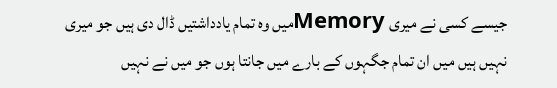جیسے کسی نے میری Memoryمیں وہ تمام یادداشتیں ڈال دی ہیں جو میری نہیں ہیں میں ان تمام جگہوں کے بارے میں جانتا ہوں جو میں نے نہیں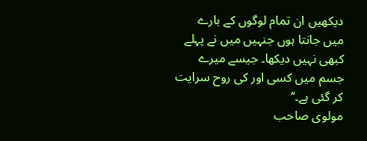دیکھیں ان تمام لوگوں کے بارے میں جانتا ہوں جنہیں میں نے پہلے کبھی نہیں دیکھا۔ جیسے میرے جسم میں کسی اور کی روح سرایت کر گئی ہے۔‘‘
مولوی صاحب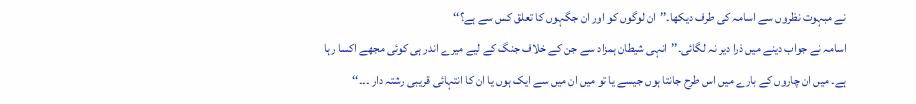نے مبہوت نظروں سے اسامہ کی طرف دیکھا۔’’ان لوگوں کو اور ان جگہوں کا تعلق کس سے ہے؟‘‘
اسامہ نے جواب دینے میں ذرا دیر نہ لگائی۔’’انہی شیطان ہمزاد سے جن کے خلاف جنگ کے لیے میرے اندر ہی کوئی مجھے اکسا رہا ہے۔ میں ان چاروں کے بارے میں اس طرح جانتا ہوں جیسے یا تو میں ان میں سے ایک ہوں یا ان کا انتہائی قریبی رشتہ دار ۔۔۔‘‘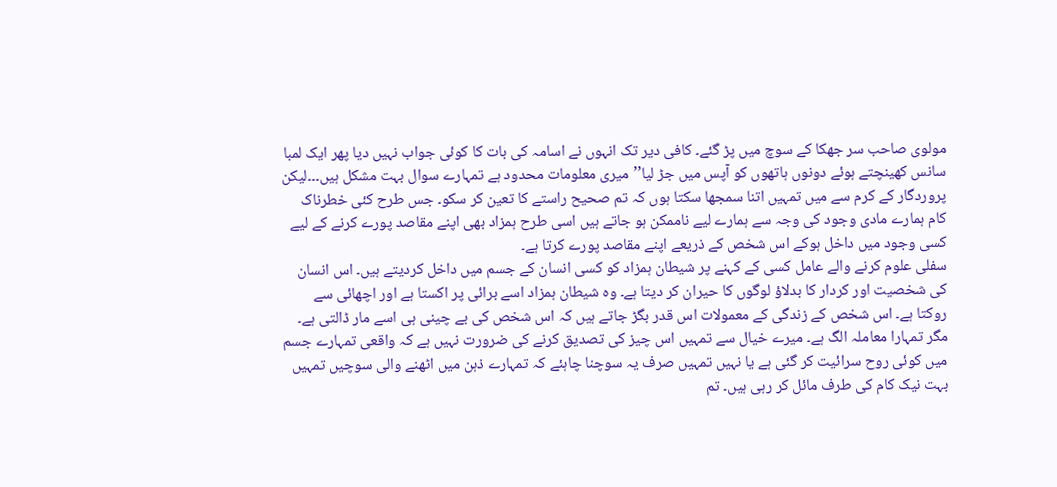مولوی صاحب سر جھکا کے سوچ میں پڑ گئے۔ کافی دیر تک انہوں نے اسامہ کی بات کا کوئی جواب نہیں دیا پھر ایک لمبا سانس کھینچتے ہوئے دونوں ہاتھوں کو آپس میں جڑ لیا’’میری معلومات محدود ہے تمہارے سوال بہت مشکل ہیں۔۔۔لیکن پروردگار کے کرم سے میں تمہیں اتنا سمجھا سکتا ہوں کہ تم صحیح راستے کا تعین کر سکو۔ جس طرح کئی خطرناک کام ہمارے مادی وجود کی وجہ سے ہمارے لیے ناممکن ہو جاتے ہیں اسی طرح ہمزاد بھی اپنے مقاصد پورے کرنے کے لیے کسی وجود میں داخل ہوکے اس شخص کے ذریعے اپنے مقاصد پورے کرتا ہے۔
سفلی علوم کرنے والے عامل کسی کے کہنے پر شیطان ہمزاد کو کسی انسان کے جسم میں داخل کردیتے ہیں۔ اس انسان کی شخصیت اور کردار کا بدلاؤ لوگوں کا حیران کر دیتا ہے۔ وہ شیطان ہمزاد اسے برائی پر اکستا ہے اور اچھائی سے روکتا ہے۔ اس شخص کے زندگی کے معمولات اس قدر بگڑ جاتے ہیں کہ اس شخص کی بے چینی ہی اسے مار ڈالتی ہے۔ مگر تمہارا معاملہ الگ ہے۔ میرے خیال سے تمہیں اس چیز کی تصدیق کرنے کی ضرورت نہیں ہے کہ واقعی تمہارے جسم میں کوئی روح سرائیت کر گئی ہے یا نہیں تمہیں صرف یہ سوچنا چاہئے کہ تمہارے ذہن میں اٹھنے والی سوچیں تمہیں بہت نیک کام کی طرف مائل کر رہی ہیں۔ تم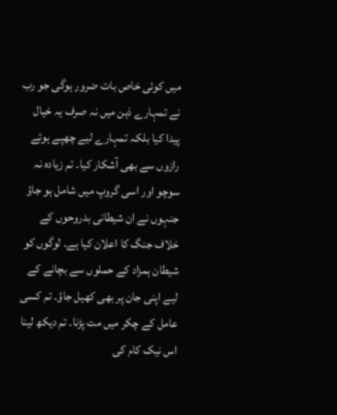میں کوئی خاص بات ضرور ہوگی جو رب نے تمہارے ذہن میں نہ صرف یہ خیال پیدا کیا بلکہ تمہارے لیے چھپے ہوئے رازوں سے بھی آشکار کیا۔ تم زیادہ نہ سوچو اور اسی گروپ میں شامل ہو جاؤ جنہوں نے ان شیطانی بدروحوں کے خلاف جنگ کا اعلان کیا ہے۔ لوگوں کو شیطان ہمزاد کے حملوں سے بچانے کے لیے اپنی جان پر بھی کھیل جاؤ۔ تم کسی عامل کے چکر میں مت پڑنا۔ تم دیکھ لینا اس نیک کام کی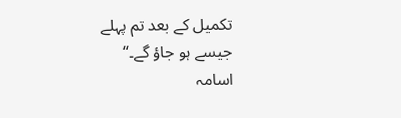تکمیل کے بعد تم پہلے جیسے ہو جاؤ گے۔‘‘
اسامہ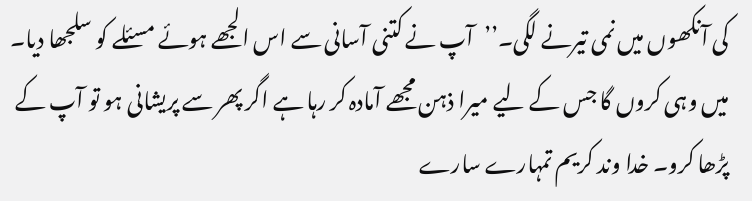کی آنکھوں میں نمی تیرنے لگی۔’’آپ نے کتنی آسانی سے اس الجھے ہوئے مسئلے کو سلجھا دیا۔ میں وہی کروں گا جس کے لیے میرا ذہن مجھے آمادہ کر رہا ہے اگر پھر سے پریشانی ہو تو آپ کے پڑھا کرو۔ خدا وند کریم تمہارے سارے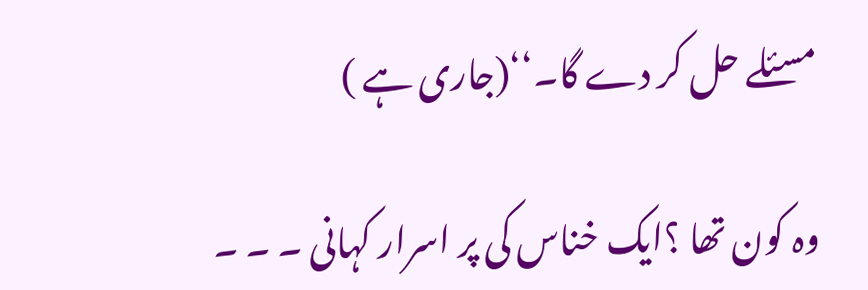مسئلے حل کر دے گا۔‘‘(جاری ہے )

وہ کون تھا ؟ایک خناس کی پر اسرار کہانی ۔ ۔ ۔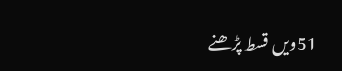51ویں قسط پڑھنے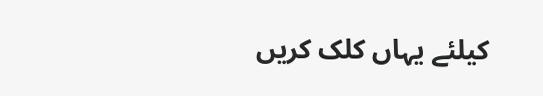کیلئے یہاں کلک کریں